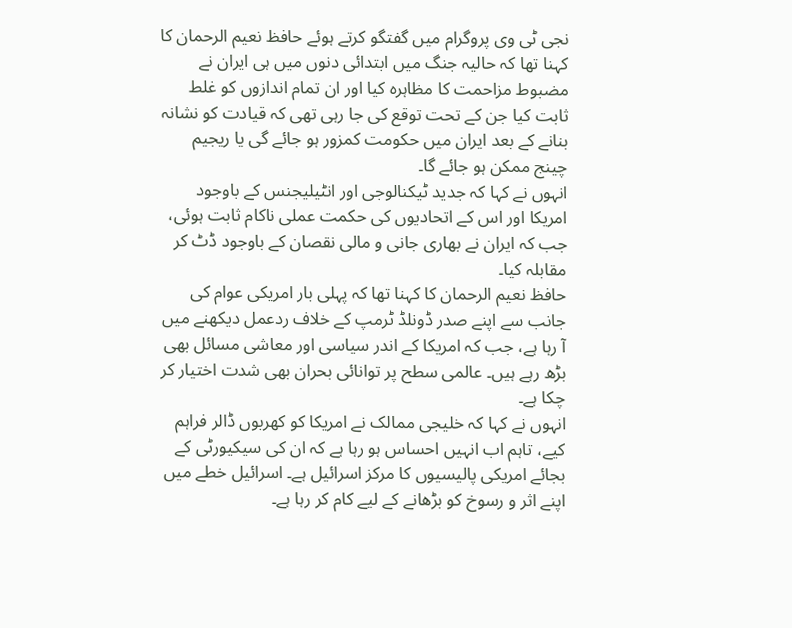نجی ٹی وی پروگرام میں گفتگو کرتے ہوئے حافظ نعیم الرحمان کا کہنا تھا کہ حالیہ جنگ میں ابتدائی دنوں میں ہی ایران نے مضبوط مزاحمت کا مظاہرہ کیا اور ان تمام اندازوں کو غلط ثابت کیا جن کے تحت توقع کی جا رہی تھی کہ قیادت کو نشانہ بنانے کے بعد ایران میں حکومت کمزور ہو جائے گی یا ریجیم چینج ممکن ہو جائے گا۔
انہوں نے کہا کہ جدید ٹیکنالوجی اور انٹیلیجنس کے باوجود امریکا اور اس کے اتحادیوں کی حکمت عملی ناکام ثابت ہوئی، جب کہ ایران نے بھاری جانی و مالی نقصان کے باوجود ڈٹ کر مقابلہ کیا۔
حافظ نعیم الرحمان کا کہنا تھا کہ پہلی بار امریکی عوام کی جانب سے اپنے صدر ڈونلڈ ٹرمپ کے خلاف ردعمل دیکھنے میں آ رہا ہے، جب کہ امریکا کے اندر سیاسی اور معاشی مسائل بھی بڑھ رہے ہیں۔ عالمی سطح پر توانائی بحران بھی شدت اختیار کر چکا ہے۔
انہوں نے کہا کہ خلیجی ممالک نے امریکا کو کھربوں ڈالر فراہم کیے، تاہم اب انہیں احساس ہو رہا ہے کہ ان کی سیکیورٹی کے بجائے امریکی پالیسیوں کا مرکز اسرائیل ہے۔ اسرائیل خطے میں اپنے اثر و رسوخ کو بڑھانے کے لیے کام کر رہا ہے۔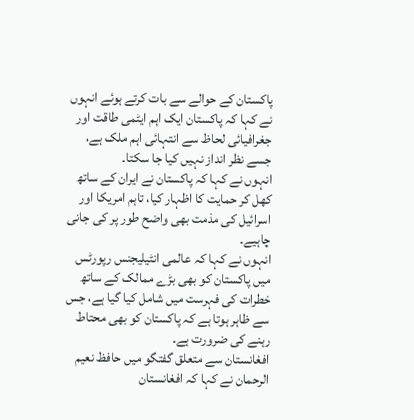پاکستان کے حوالے سے بات کرتے ہوئے انہوں نے کہا کہ پاکستان ایک اہم ایٹمی طاقت اور جغرافیائی لحاظ سے انتہائی اہم ملک ہے، جسے نظر انداز نہیں کیا جا سکتا۔
انہوں نے کہا کہ پاکستان نے ایران کے ساتھ کھل کر حمایت کا اظہار کیا، تاہم امریکا اور اسرائیل کی مذمت بھی واضح طور پر کی جانی چاہیے۔
انہوں نے کہا کہ عالمی انٹیلیجنس رپورٹس میں پاکستان کو بھی بڑے ممالک کے ساتھ خطرات کی فہرست میں شامل کیا گیا ہے، جس سے ظاہر ہوتا ہے کہ پاکستان کو بھی محتاط رہنے کی ضرورت ہے۔
افغانستان سے متعلق گفتگو میں حافظ نعیم الرحمان نے کہا کہ افغانستان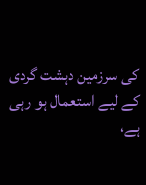کی سرزمین دہشت گردی کے لیے استعمال ہو رہی ہے،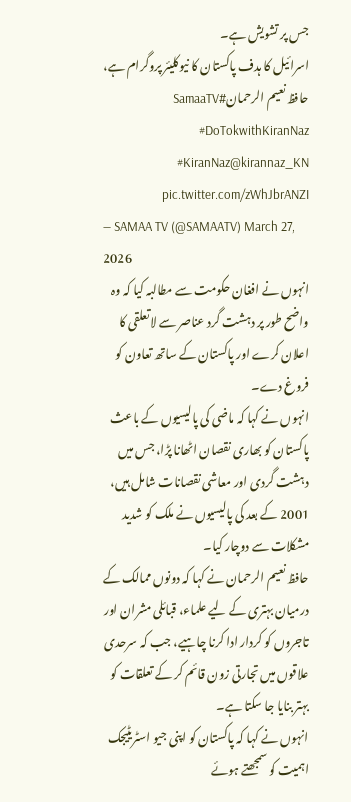جس پر تشویش ہے۔
اسرائیل کا ہدف پاکستان کا نیوکلیئر پروگرام ہے، حافظ نعیم الرحمان#SamaaTV #DoTokwithKiranNaz #KiranNaz@kirannaz_KN pic.twitter.com/zWhJbrANZI
— SAMAA TV (@SAMAATV) March 27, 2026
انہوں نے افغان حکومت سے مطالبہ کیا کہ وہ واضح طور پر دہشت گرد عناصر سے لاتعلقی کا اعلان کرے اور پاکستان کے ساتھ تعاون کو فروغ دے۔
انہوں نے کہا کہ ماضی کی پالیسیوں کے باعث پاکستان کو بھاری نقصان اٹھانا پڑا، جس میں دہشت گردی اور معاشی نقصانات شامل ہیں، 2001 کے بعد کی پالیسیوں نے ملک کو شدید مشکلات سے دوچار کیا۔
حافظ نعیم الرحمان نے کہا کہ دونوں ممالک کے درمیان بہتری کے لیے علماء، قبائلی مشران اور تاجروں کو کردار ادا کرنا چاہیے، جب کہ سرحدی علاقوں میں تجارتی زون قائم کر کے تعلقات کو بہتر بنایا جا سکتا ہے۔
انہوں نے کہا کہ پاکستان کو اپنی جیو اسٹریٹیجک اہمیت کو سمجھتے ہوئے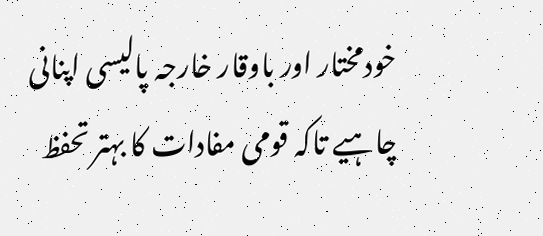خودمختار اور باوقار خارجہ پالیسی اپنانی چاہیے تاکہ قومی مفادات کا بہتر تحفظ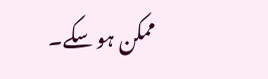ممکن ہو سکے۔